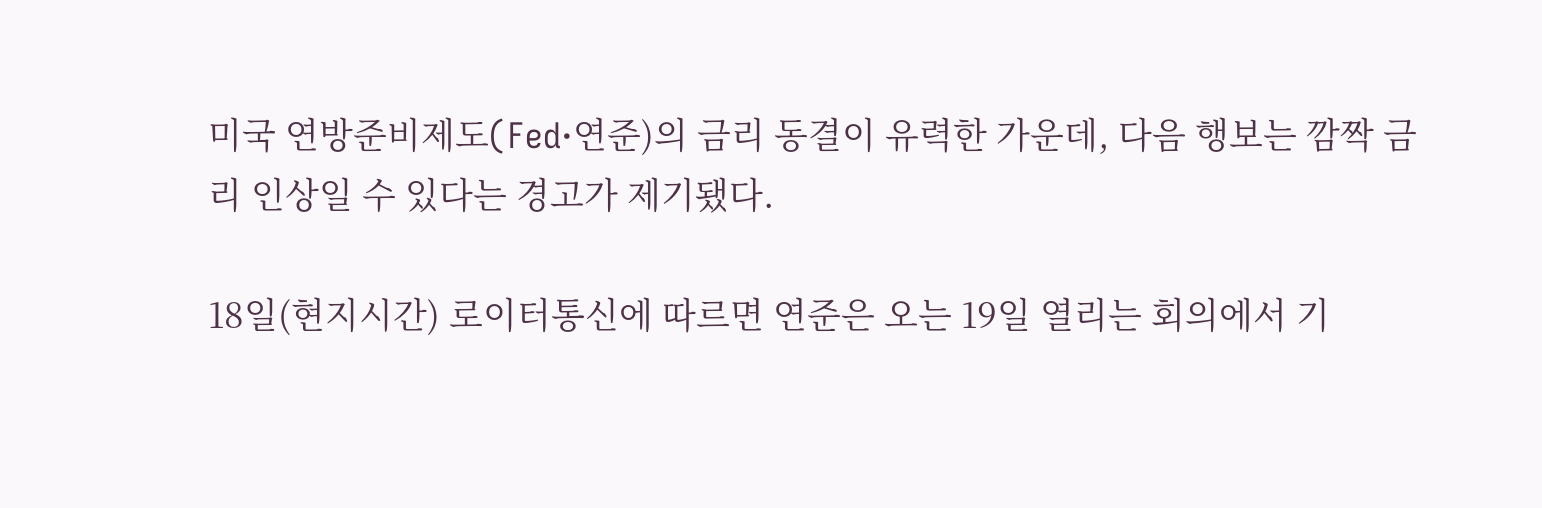미국 연방준비제도(Fed·연준)의 금리 동결이 유력한 가운데, 다음 행보는 깜짝 금리 인상일 수 있다는 경고가 제기됐다.

18일(현지시간) 로이터통신에 따르면 연준은 오는 19일 열리는 회의에서 기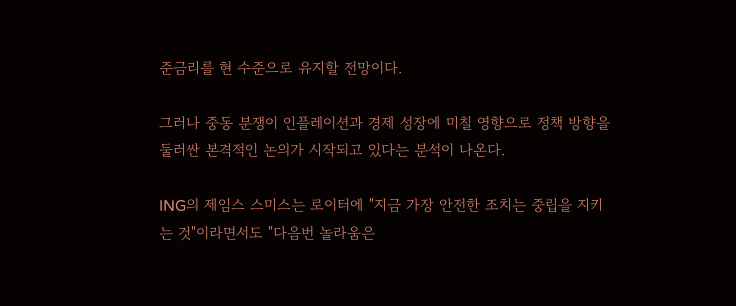준금리를 현 수준으로 유지할 전망이다.

그러나 중동 분쟁이 인플레이션과 경제 성장에 미칠 영향으로 정책 방향을 둘러싼 본격적인 논의가 시작되고 있다는 분석이 나온다.

ING의 제임스 스미스는 로이터에 "지금 가장 안전한 조치는 중립을 지키는 것"이라면서도 "다음번 놀라움은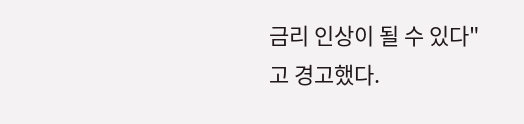금리 인상이 될 수 있다"고 경고했다.